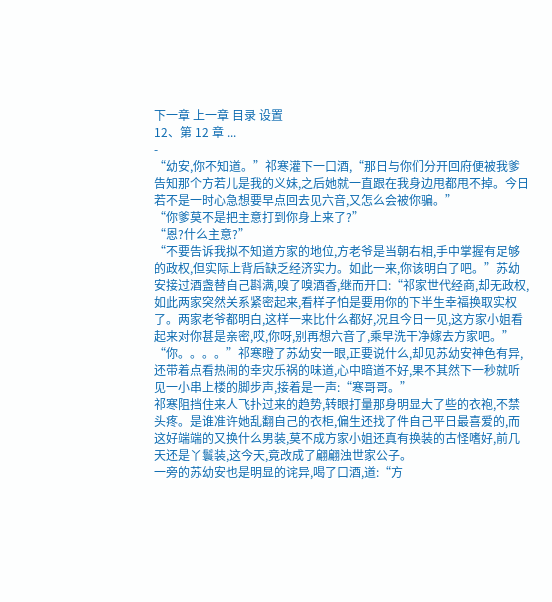下一章 上一章 目录 设置
12、第 12 章 ...
-
“幼安,你不知道。”祁寒灌下一口酒,“那日与你们分开回府便被我爹告知那个方若儿是我的义妹,之后她就一直跟在我身边甩都甩不掉。今日若不是一时心急想要早点回去见六音,又怎么会被你骗。”
“你爹莫不是把主意打到你身上来了?”
“恩?什么主意?”
“不要告诉我拟不知道方家的地位,方老爷是当朝右相,手中掌握有足够的政权,但实际上背后缺乏经济实力。如此一来,你该明白了吧。”苏幼安接过酒盏替自己斟满,嗅了嗅酒香,继而开口:“祁家世代经商,却无政权,如此两家突然关系紧密起来,看样子怕是要用你的下半生幸福换取实权了。两家老爷都明白,这样一来比什么都好,况且今日一见,这方家小姐看起来对你甚是亲密,哎,你呀,别再想六音了,乘早洗干净嫁去方家吧。”
“你。。。。”祁寒瞪了苏幼安一眼,正要说什么,却见苏幼安神色有异,还带着点看热闹的幸灾乐祸的味道,心中暗道不好,果不其然下一秒就听见一小串上楼的脚步声,接着是一声:“寒哥哥。”
祁寒阻挡住来人飞扑过来的趋势,转眼打量那身明显大了些的衣袍,不禁头疼。是谁准许她乱翻自己的衣柜,偏生还找了件自己平日最喜爱的,而这好端端的又换什么男装,莫不成方家小姐还真有换装的古怪嗜好,前几天还是丫鬟装,这今天,竟改成了翩翩浊世家公子。
一旁的苏幼安也是明显的诧异,喝了口酒,道:“方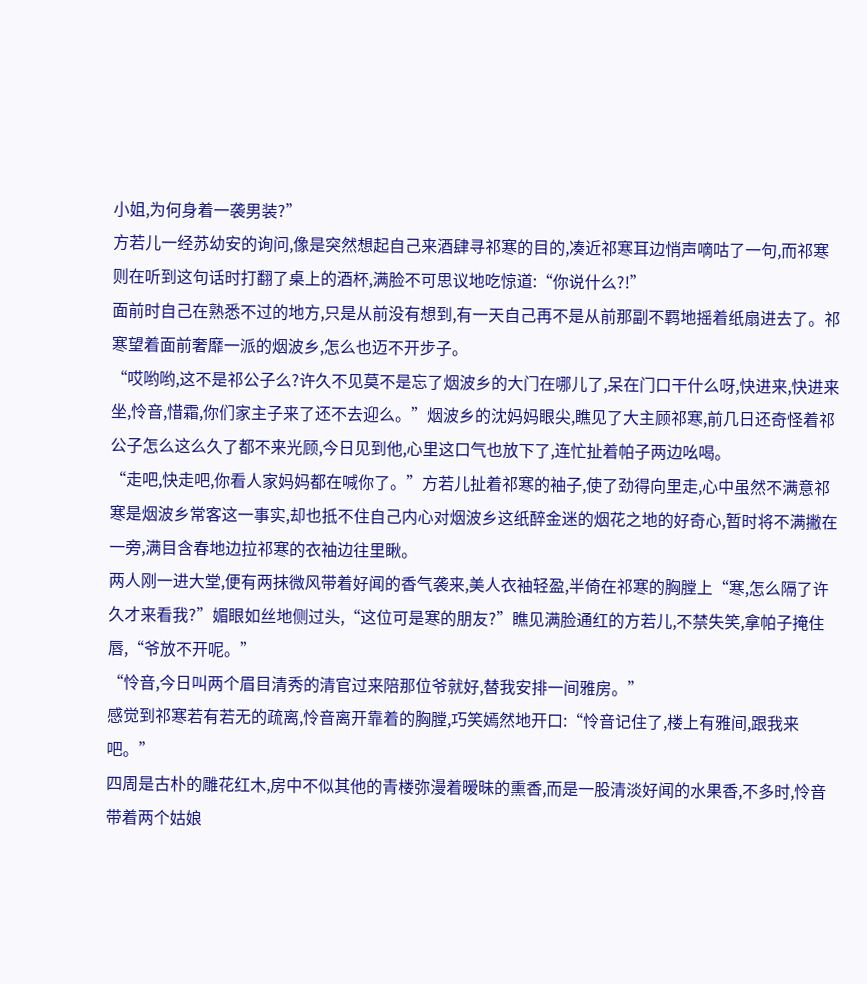小姐,为何身着一袭男装?”
方若儿一经苏幼安的询问,像是突然想起自己来酒肆寻祁寒的目的,凑近祁寒耳边悄声嘀咕了一句,而祁寒则在听到这句话时打翻了桌上的酒杯,满脸不可思议地吃惊道:“你说什么?!”
面前时自己在熟悉不过的地方,只是从前没有想到,有一天自己再不是从前那副不羁地摇着纸扇进去了。祁寒望着面前奢靡一派的烟波乡,怎么也迈不开步子。
“哎哟哟,这不是祁公子么?许久不见莫不是忘了烟波乡的大门在哪儿了,呆在门口干什么呀,快进来,快进来坐,怜音,惜霜,你们家主子来了还不去迎么。”烟波乡的沈妈妈眼尖,瞧见了大主顾祁寒,前几日还奇怪着祁公子怎么这么久了都不来光顾,今日见到他,心里这口气也放下了,连忙扯着帕子两边吆喝。
“走吧,快走吧,你看人家妈妈都在喊你了。”方若儿扯着祁寒的袖子,使了劲得向里走,心中虽然不满意祁寒是烟波乡常客这一事实,却也抵不住自己内心对烟波乡这纸醉金迷的烟花之地的好奇心,暂时将不满撇在一旁,满目含春地边拉祁寒的衣袖边往里瞅。
两人刚一进大堂,便有两抹微风带着好闻的香气袭来,美人衣袖轻盈,半倚在祁寒的胸膛上“寒,怎么隔了许久才来看我?”媚眼如丝地侧过头,“这位可是寒的朋友?”瞧见满脸通红的方若儿,不禁失笑,拿帕子掩住唇,“爷放不开呢。”
“怜音,今日叫两个眉目清秀的清官过来陪那位爷就好,替我安排一间雅房。”
感觉到祁寒若有若无的疏离,怜音离开靠着的胸膛,巧笑嫣然地开口:“怜音记住了,楼上有雅间,跟我来吧。”
四周是古朴的雕花红木,房中不似其他的青楼弥漫着暧昧的熏香,而是一股清淡好闻的水果香,不多时,怜音带着两个姑娘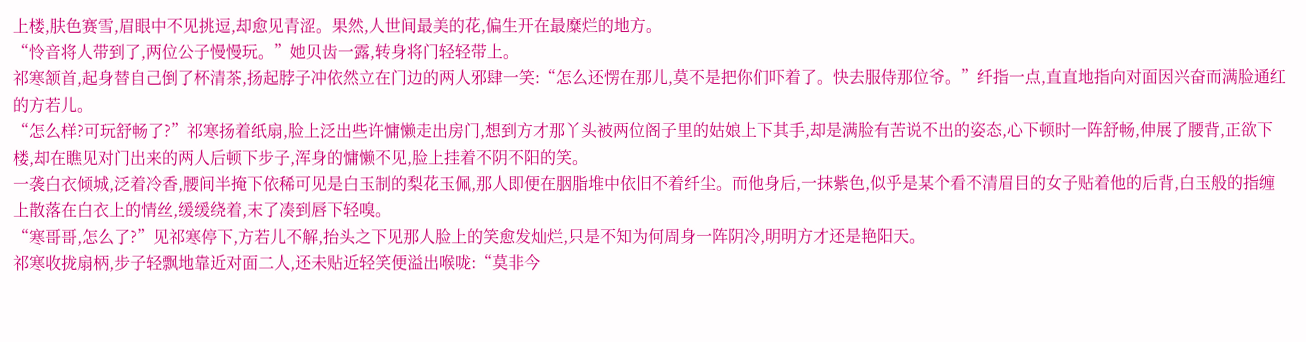上楼,肤色赛雪,眉眼中不见挑逗,却愈见青涩。果然,人世间最美的花,偏生开在最糜烂的地方。
“怜音将人带到了,两位公子慢慢玩。”她贝齿一露,转身将门轻轻带上。
祁寒颔首,起身替自己倒了杯清茶,扬起脖子冲依然立在门边的两人邪肆一笑:“怎么还愣在那儿,莫不是把你们吓着了。快去服侍那位爷。”纤指一点,直直地指向对面因兴奋而满脸通红的方若儿。
“怎么样?可玩舒畅了?”祁寒扬着纸扇,脸上泛出些许慵懒走出房门,想到方才那丫头被两位阁子里的姑娘上下其手,却是满脸有苦说不出的姿态,心下顿时一阵舒畅,伸展了腰背,正欲下楼,却在瞧见对门出来的两人后顿下步子,浑身的慵懒不见,脸上挂着不阴不阳的笑。
一袭白衣倾城,泛着冷香,腰间半掩下依稀可见是白玉制的梨花玉佩,那人即便在胭脂堆中依旧不着纤尘。而他身后,一抹紫色,似乎是某个看不清眉目的女子贴着他的后背,白玉般的指缠上散落在白衣上的情丝,缓缓绕着,末了凑到唇下轻嗅。
“寒哥哥,怎么了?”见祁寒停下,方若儿不解,抬头之下见那人脸上的笑愈发灿烂,只是不知为何周身一阵阴冷,明明方才还是艳阳天。
祁寒收拢扇柄,步子轻飘地靠近对面二人,还未贴近轻笑便溢出喉咙:“莫非今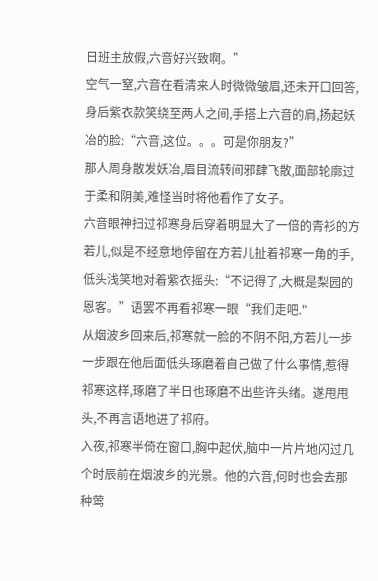日班主放假,六音好兴致啊。”
空气一窒,六音在看清来人时微微皱眉,还未开口回答,身后紫衣款笑绕至两人之间,手搭上六音的肩,扬起妖冶的脸:“六音,这位。。。可是你朋友?”
那人周身散发妖冶,眉目流转间邪肆飞散,面部轮廓过于柔和阴美,难怪当时将他看作了女子。
六音眼神扫过祁寒身后穿着明显大了一倍的青衫的方若儿,似是不经意地停留在方若儿扯着祁寒一角的手,低头浅笑地对着紫衣摇头:“不记得了,大概是梨园的恩客。”语罢不再看祁寒一眼“我们走吧."
从烟波乡回来后,祁寒就一脸的不阴不阳,方若儿一步一步跟在他后面低头琢磨着自己做了什么事情,惹得祁寒这样,琢磨了半日也琢磨不出些许头绪。遂甩甩头,不再言语地进了祁府。
入夜,祁寒半倚在窗口,胸中起伏,脑中一片片地闪过几个时辰前在烟波乡的光景。他的六音,何时也会去那种莺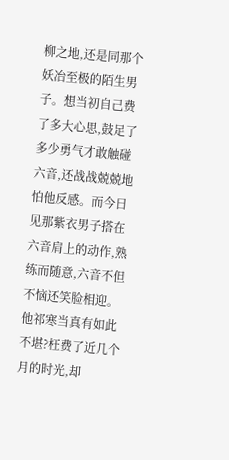柳之地,还是同那个妖冶至极的陌生男子。想当初自己费了多大心思,鼓足了多少勇气才敢触碰六音,还战战兢兢地怕他反感。而今日见那紫衣男子搭在六音肩上的动作,熟练而随意,六音不但不恼还笑脸相迎。他祁寒当真有如此不堪?枉费了近几个月的时光,却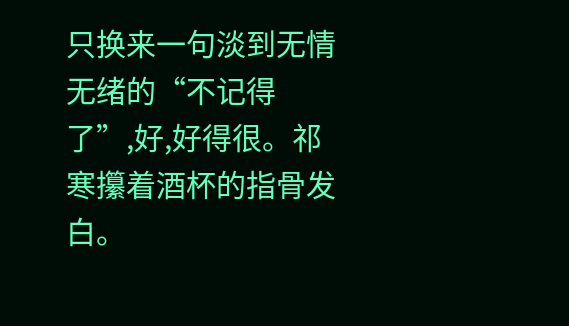只换来一句淡到无情无绪的“不记得了”,好,好得很。祁寒攥着酒杯的指骨发白。